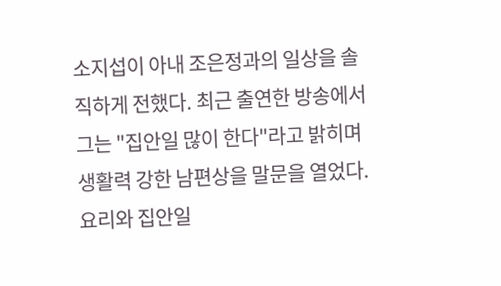소지섭이 아내 조은정과의 일상을 솔직하게 전했다. 최근 출연한 방송에서 그는 "집안일 많이 한다"라고 밝히며 생활력 강한 남편상을 말문을 열었다.
요리와 집안일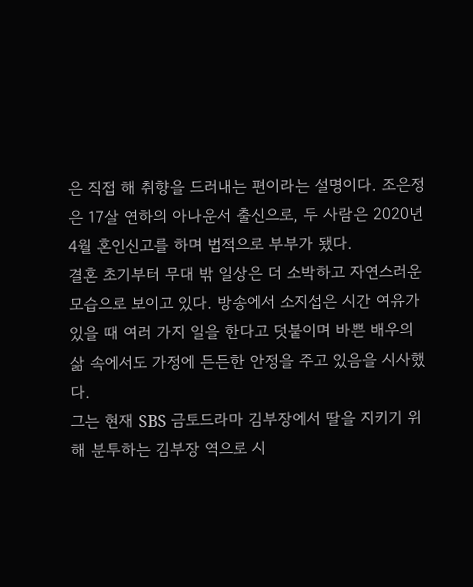은 직접 해 취향을 드러내는 편이라는 설명이다. 조은정은 17살 연하의 아나운서 출신으로, 두 사람은 2020년 4월 혼인신고를 하며 법적으로 부부가 됐다.
결혼 초기부터 무대 밖 일상은 더 소박하고 자연스러운 모습으로 보이고 있다. 방송에서 소지섭은 시간 여유가 있을 때 여러 가지 일을 한다고 덧붙이며 바쁜 배우의 삶 속에서도 가정에 든든한 안정을 주고 있음을 시사했다.
그는 현재 SBS 금토드라마 김부장에서 딸을 지키기 위해 분투하는 김부장 역으로 시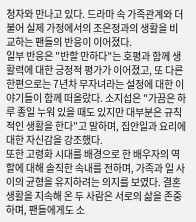청자와 만나고 있다. 드라마 속 가족관계와 더불어 실제 가정에서의 조은정과의 생활을 비교하는 팬들의 반응이 이어졌다.
일부 반응은 "반할 만하다"는 호평과 함께 생활력에 대한 긍정적 평가가 이어졌고, 또 다른 한편으로는 7년차 무자녀라는 설정에 대한 이야기들이 함께 떠올랐다. 소지섭은 "가끔은 하루 종일 누워 있을 때도 있지만 대부분은 규칙적인 생활을 한다"고 말하며, 집안일과 요리에 대한 자신감을 강조했다.
또한 고령화 시대를 배경으로 한 배우자의 역할에 대해 솔직한 속내를 전하며, 가족과 일 사이의 균형을 유지하려는 의지를 보였다. 결혼 생활을 지속해 온 두 사람은 서로의 삶을 존중하며, 팬들에게도 소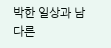박한 일상과 남다른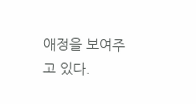애정을 보여주고 있다.